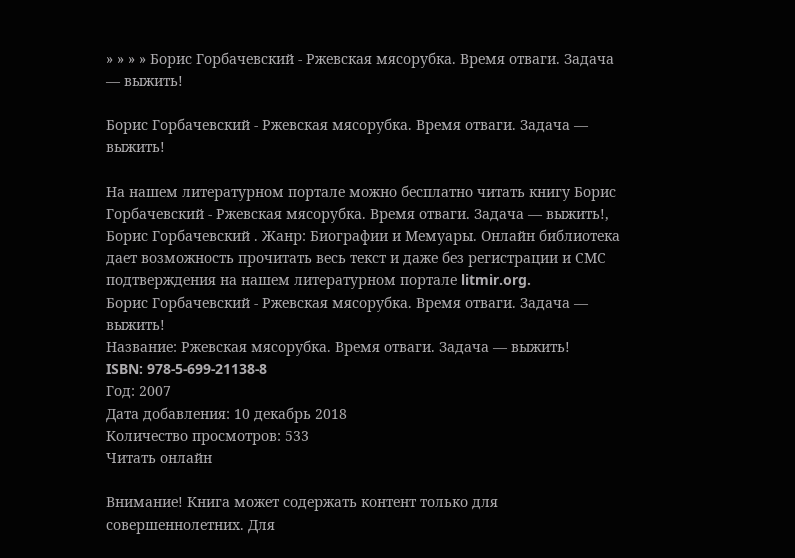» » » » Борис Горбачевский - Ржевская мясорубка. Время отваги. Задача — выжить!

Борис Горбачевский - Ржевская мясорубка. Время отваги. Задача — выжить!

На нашем литературном портале можно бесплатно читать книгу Борис Горбачевский - Ржевская мясорубка. Время отваги. Задача — выжить!, Борис Горбачевский . Жанр: Биографии и Мемуары. Онлайн библиотека дает возможность прочитать весь текст и даже без регистрации и СМС подтверждения на нашем литературном портале litmir.org.
Борис Горбачевский - Ржевская мясорубка. Время отваги. Задача — выжить!
Название: Ржевская мясорубка. Время отваги. Задача — выжить!
ISBN: 978-5-699-21138-8
Год: 2007
Дата добавления: 10 декабрь 2018
Количество просмотров: 533
Читать онлайн

Внимание! Книга может содержать контент только для совершеннолетних. Для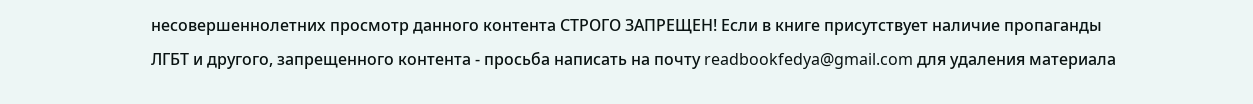несовершеннолетних просмотр данного контента СТРОГО ЗАПРЕЩЕН! Если в книге присутствует наличие пропаганды ЛГБТ и другого, запрещенного контента - просьба написать на почту readbookfedya@gmail.com для удаления материала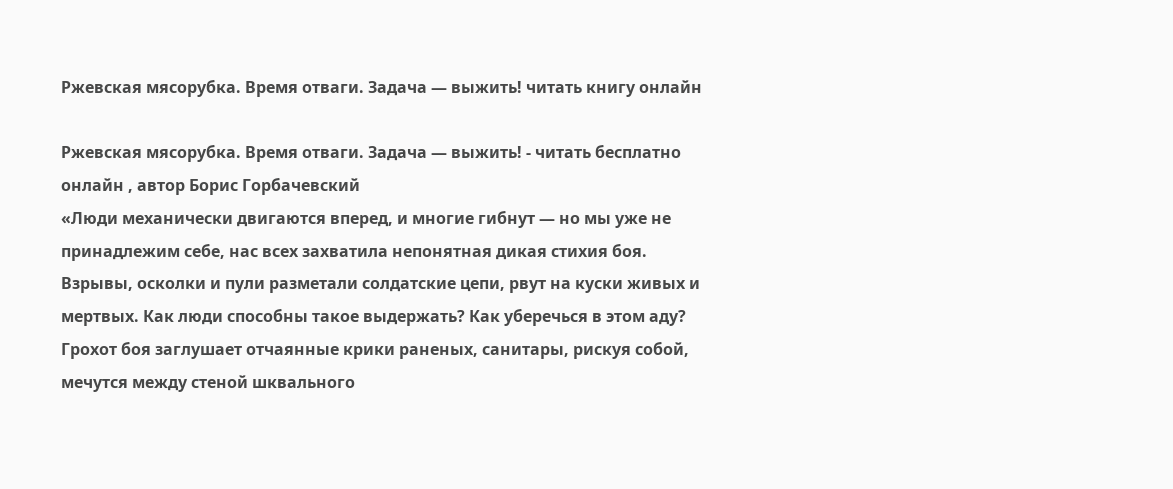Ржевская мясорубка. Время отваги. Задача — выжить! читать книгу онлайн

Ржевская мясорубка. Время отваги. Задача — выжить! - читать бесплатно онлайн , автор Борис Горбачевский
«Люди механически двигаются вперед, и многие гибнут — но мы уже не принадлежим себе, нас всех захватила непонятная дикая стихия боя. Взрывы, осколки и пули разметали солдатские цепи, рвут на куски живых и мертвых. Как люди способны такое выдержать? Как уберечься в этом аду? Грохот боя заглушает отчаянные крики раненых, санитары, рискуя собой, мечутся между стеной шквального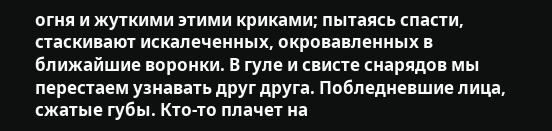огня и жуткими этими криками; пытаясь спасти, стаскивают искалеченных, окровавленных в ближайшие воронки. В гуле и свисте снарядов мы перестаем узнавать друг друга. Побледневшие лица, сжатые губы. Кто-то плачет на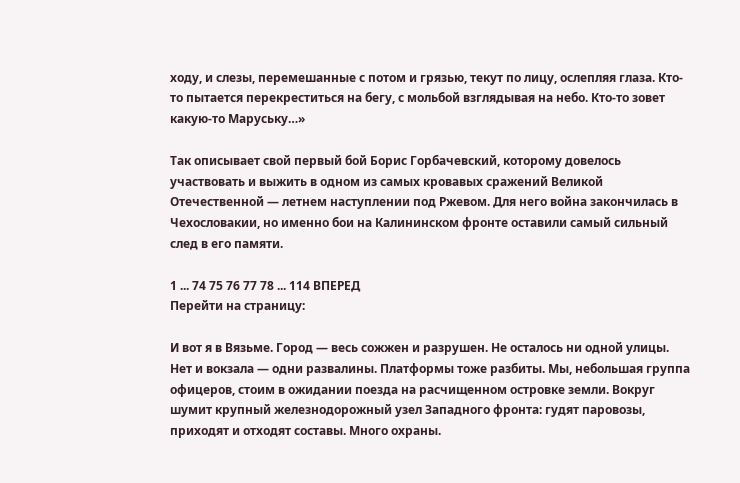ходу, и слезы, перемешанные с потом и грязью, текут по лицу, ослепляя глаза. Кто-то пытается перекреститься на бегу, с мольбой взглядывая на небо. Кто-то зовет какую-то Маруську…»

Так описывает свой первый бой Борис Горбачевский, которому довелось участвовать и выжить в одном из самых кровавых сражений Великой Отечественной — летнем наступлении под Ржевом. Для него война закончилась в Чехословакии, но именно бои на Калининском фронте оставили самый сильный след в его памяти.

1 ... 74 75 76 77 78 ... 114 ВПЕРЕД
Перейти на страницу:

И вот я в Вязьме. Город — весь сожжен и разрушен. Не осталось ни одной улицы. Нет и вокзала — одни развалины. Платформы тоже разбиты. Мы, небольшая группа офицеров, стоим в ожидании поезда на расчищенном островке земли. Вокруг шумит крупный железнодорожный узел Западного фронта: гудят паровозы, приходят и отходят составы. Много охраны.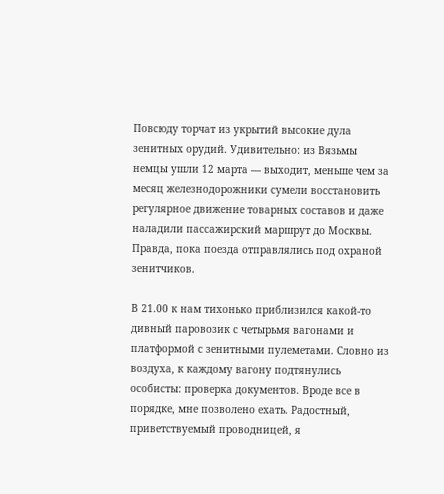Повсюду торчат из укрытий высокие дула зенитных орудий. Удивительно: из Вязьмы немцы ушли 12 марта — выходит, меньше чем за месяц железнодорожники сумели восстановить регулярное движение товарных составов и даже наладили пассажирский маршрут до Москвы. Правда, пока поезда отправлялись под охраной зенитчиков.

В 21.00 к нам тихонько приблизился какой-то дивный паровозик с четырьмя вагонами и платформой с зенитными пулеметами. Словно из воздуха, к каждому вагону подтянулись особисты: проверка документов. Вроде все в порядке, мне позволено ехать. Радостный, приветствуемый проводницей, я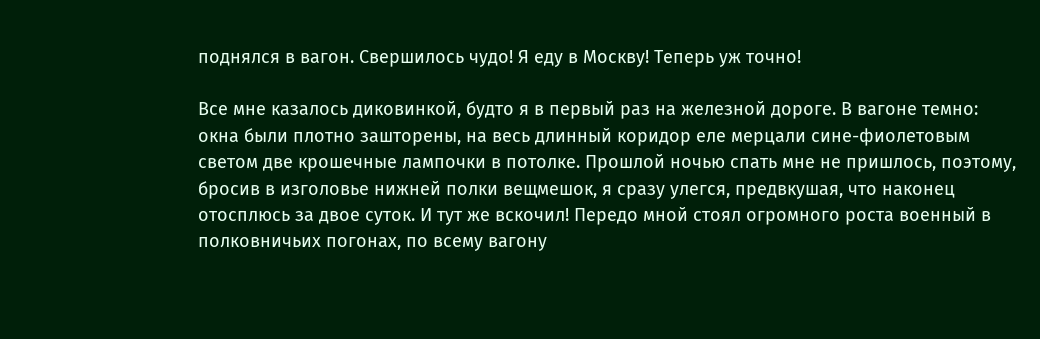поднялся в вагон. Свершилось чудо! Я еду в Москву! Теперь уж точно!

Все мне казалось диковинкой, будто я в первый раз на железной дороге. В вагоне темно: окна были плотно зашторены, на весь длинный коридор еле мерцали сине-фиолетовым светом две крошечные лампочки в потолке. Прошлой ночью спать мне не пришлось, поэтому, бросив в изголовье нижней полки вещмешок, я сразу улегся, предвкушая, что наконец отосплюсь за двое суток. И тут же вскочил! Передо мной стоял огромного роста военный в полковничьих погонах, по всему вагону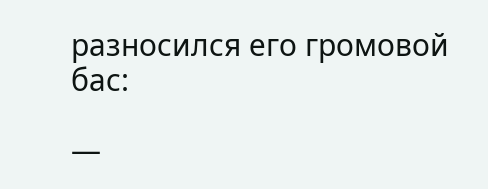разносился его громовой бас:

—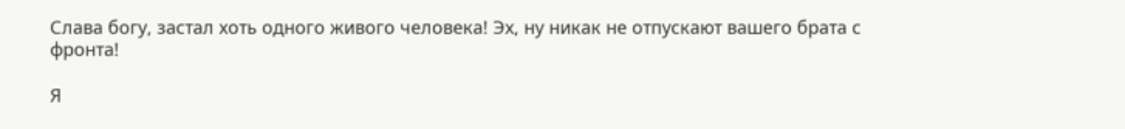Слава богу, застал хоть одного живого человека! Эх, ну никак не отпускают вашего брата с фронта!

Я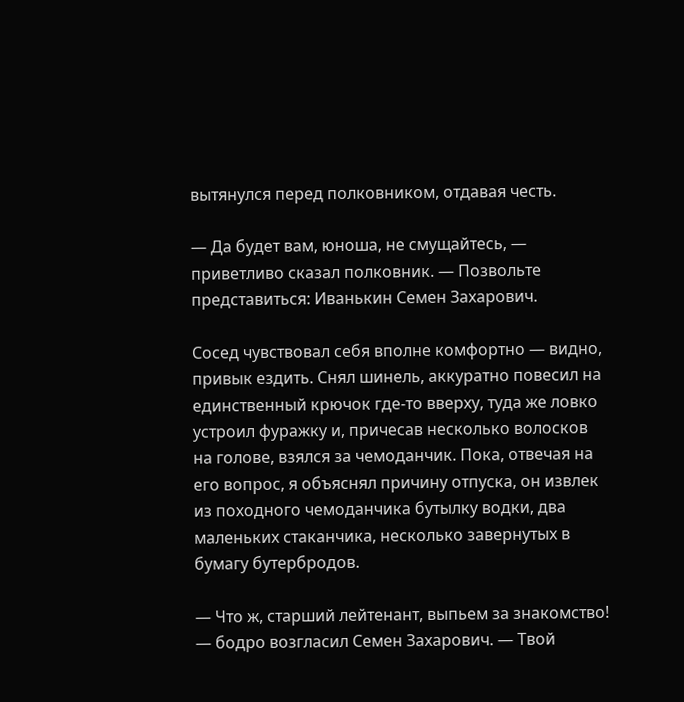вытянулся перед полковником, отдавая честь.

— Да будет вам, юноша, не смущайтесь, — приветливо сказал полковник. — Позвольте представиться: Иванькин Семен Захарович.

Сосед чувствовал себя вполне комфортно — видно, привык ездить. Снял шинель, аккуратно повесил на единственный крючок где-то вверху, туда же ловко устроил фуражку и, причесав несколько волосков на голове, взялся за чемоданчик. Пока, отвечая на его вопрос, я объяснял причину отпуска, он извлек из походного чемоданчика бутылку водки, два маленьких стаканчика, несколько завернутых в бумагу бутербродов.

— Что ж, старший лейтенант, выпьем за знакомство! — бодро возгласил Семен Захарович. — Твой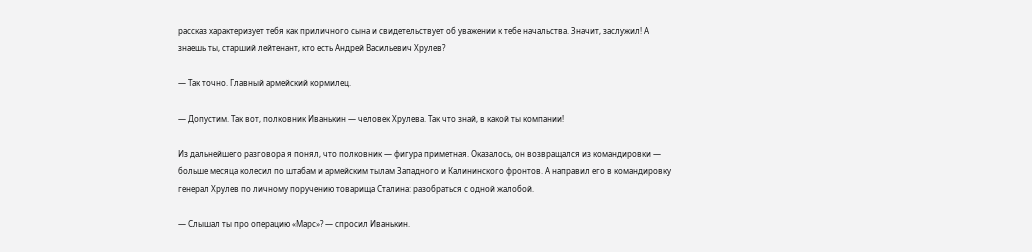рассказ характеризует тебя как приличного сына и свидетельствует об уважении к тебе начальства. Значит, заслужил! А знаешь ты, старший лейтенант, кто есть Андрей Васильевич Хрулев?

— Так точно. Главный армейский кормилец.

— Допустим. Так вот, полковник Иванькин — человек Хрулева. Так что знай, в какой ты компании!

Из дальнейшего разговора я понял, что полковник — фигура приметная. Оказалось, он возвращался из командировки — больше месяца колесил по штабам и армейским тылам Западного и Калининского фронтов. А направил его в командировку генерал Хрулев по личному поручению товарища Сталина: разобраться с одной жалобой.

— Слышал ты про операцию «Марс»? — спросил Иванькин.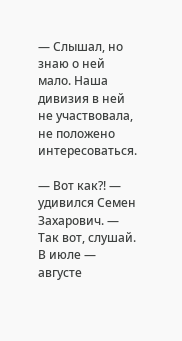— Слышал, но знаю о ней мало. Наша дивизия в ней не участвовала, не положено интересоваться.

— Вот как?! — удивился Семен Захарович. — Так вот, слушай. В июле — августе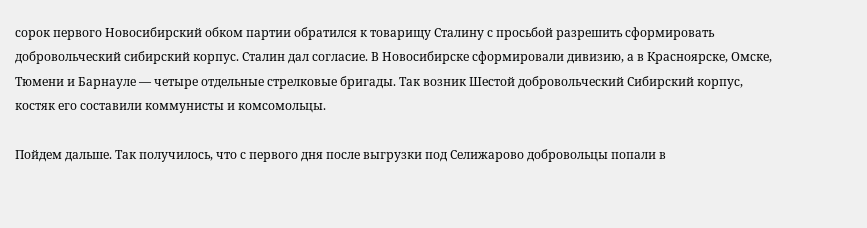сорок первого Новосибирский обком партии обратился к товарищу Сталину с просьбой разрешить сформировать добровольческий сибирский корпус. Сталин дал согласие. В Новосибирске сформировали дивизию, а в Красноярске, Омске, Тюмени и Барнауле — четыре отдельные стрелковые бригады. Так возник Шестой добровольческий Сибирский корпус, костяк его составили коммунисты и комсомольцы.

Пойдем дальше. Так получилось, что с первого дня после выгрузки под Селижарово добровольцы попали в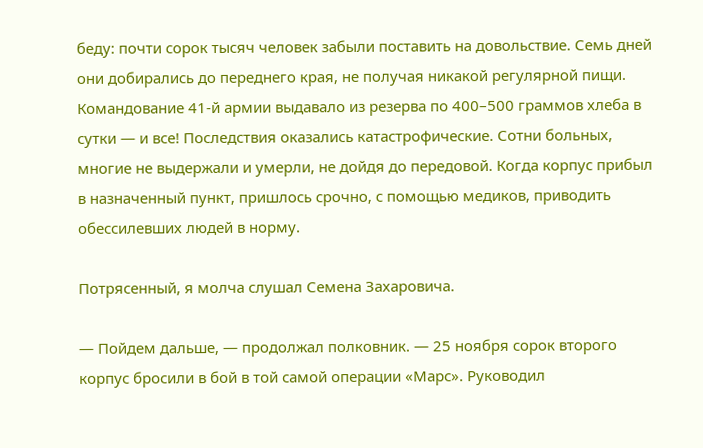беду: почти сорок тысяч человек забыли поставить на довольствие. Семь дней они добирались до переднего края, не получая никакой регулярной пищи. Командование 41-й армии выдавало из резерва по 400–500 граммов хлеба в сутки — и все! Последствия оказались катастрофические. Сотни больных, многие не выдержали и умерли, не дойдя до передовой. Когда корпус прибыл в назначенный пункт, пришлось срочно, с помощью медиков, приводить обессилевших людей в норму.

Потрясенный, я молча слушал Семена Захаровича.

— Пойдем дальше, — продолжал полковник. — 25 ноября сорок второго корпус бросили в бой в той самой операции «Марс». Руководил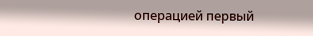операцией первый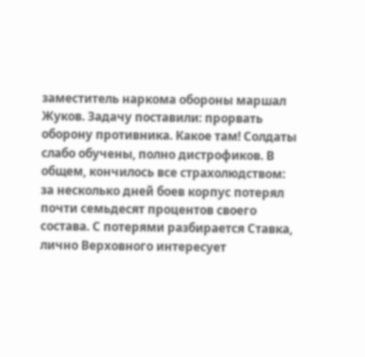заместитель наркома обороны маршал Жуков. Задачу поставили: прорвать оборону противника. Какое там! Солдаты слабо обучены, полно дистрофиков. В общем, кончилось все страхолюдством: за несколько дней боев корпус потерял почти семьдесят процентов своего состава. С потерями разбирается Ставка, лично Верховного интересует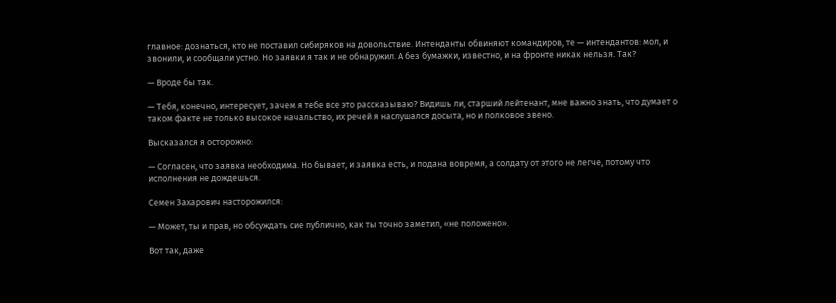главное: дознаться, кто не поставил сибиряков на довольствие. Интенданты обвиняют командиров, те — интендантов: мол, и звонили, и сообщали устно. Но заявки я так и не обнаружил. А без бумажки, известно, и на фронте никак нельзя. Так?

— Вроде бы так.

— Тебя, конечно, интересует, зачем я тебе все это рассказываю? Видишь ли, старший лейтенант, мне важно знать, что думает о таком факте не только высокое начальство, их речей я наслушался досыта, но и полковое звено.

Высказался я осторожно:

— Согласен, что заявка необходима. Но бывает, и заявка есть, и подана вовремя, а солдату от этого не легче, потому что исполнения не дождешься.

Семен Захарович насторожился:

— Может, ты и прав, но обсуждать сие публично, как ты точно заметил, «не положено».

Вот так, даже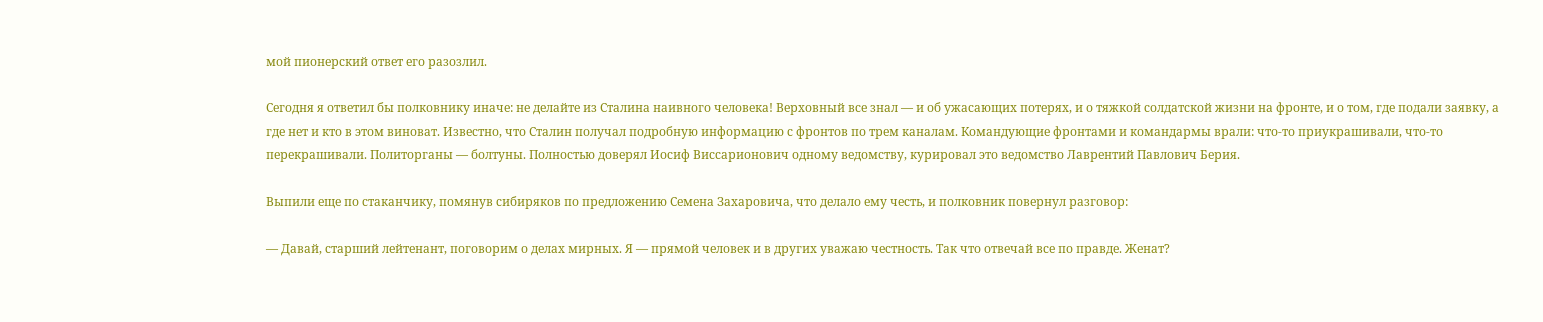мой пионерский ответ его разозлил.

Сегодня я ответил бы полковнику иначе: не делайте из Сталина наивного человека! Верховный все знал — и об ужасающих потерях, и о тяжкой солдатской жизни на фронте, и о том, где подали заявку, а где нет и кто в этом виноват. Известно, что Сталин получал подробную информацию с фронтов по трем каналам. Командующие фронтами и командармы врали: что-то приукрашивали, что-то перекрашивали. Политорганы — болтуны. Полностью доверял Иосиф Виссарионович одному ведомству, курировал это ведомство Лаврентий Павлович Берия.

Выпили еще по стаканчику, помянув сибиряков по предложению Семена Захаровича, что делало ему честь, и полковник повернул разговор:

— Давай, старший лейтенант, поговорим о делах мирных. Я — прямой человек и в других уважаю честность. Так что отвечай все по правде. Женат?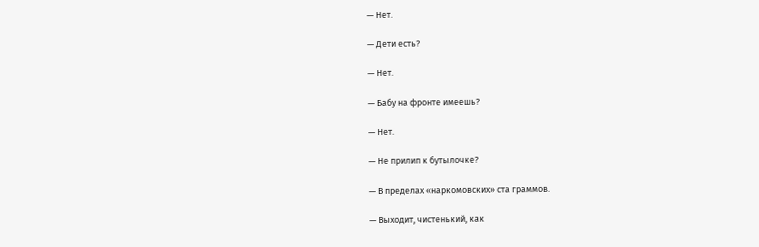— Нет.

— Дети есть?

— Нет.

— Бабу на фронте имеешь?

— Нет.

— Не прилип к бутылочке?

— В пределах «наркомовских» ста граммов.

— Выходит, чистенький, как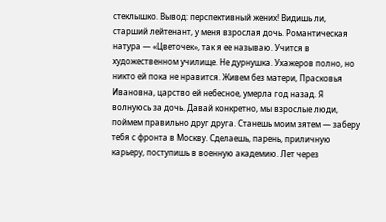стеклышко. Вывод: перспективный жених! Видишь ли, старший лейтенант, у меня взрослая дочь. Романтическая натура — «Цветочек», так я ее называю. Учится в художественном училище. Не дурнушка. Ухажеров полно, но никто ей пока не нравится. Живем без матери, Прасковья Ивановна, царство ей небесное, умерла год назад. Я волнуюсь за дочь. Давай конкретно, мы взрослые люди, поймем правильно друг друга. Станешь моим зятем — заберу тебя с фронта в Москву. Сделаешь, парень, приличную карьеру, поступишь в военную академию. Лет через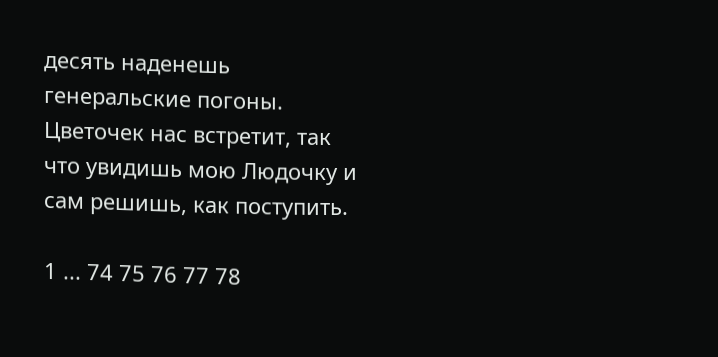десять наденешь генеральские погоны. Цветочек нас встретит, так что увидишь мою Людочку и сам решишь, как поступить.

1 ... 74 75 76 77 78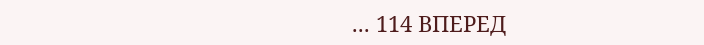... 114 ВПЕРЕД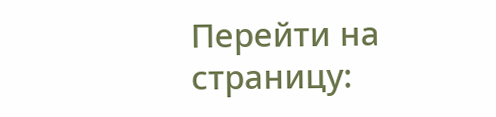Перейти на страницу: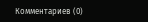Комментариев (0)